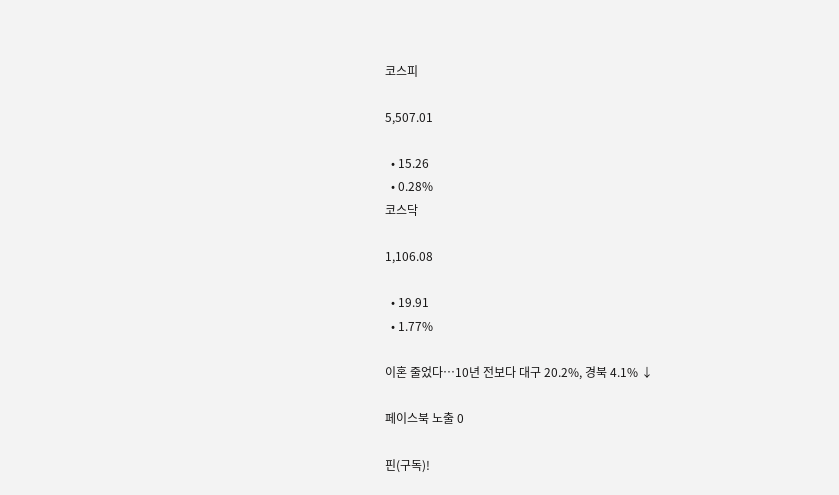코스피

5,507.01

  • 15.26
  • 0.28%
코스닥

1,106.08

  • 19.91
  • 1.77%

이혼 줄었다…10년 전보다 대구 20.2%, 경북 4.1% ↓

페이스북 노출 0

핀(구독)!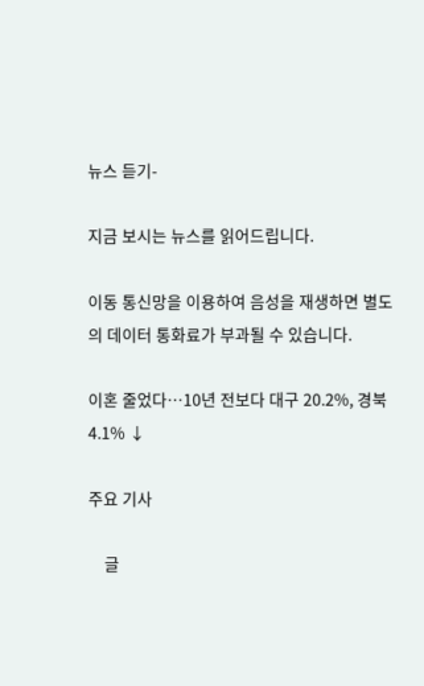뉴스 듣기-

지금 보시는 뉴스를 읽어드립니다.

이동 통신망을 이용하여 음성을 재생하면 별도의 데이터 통화료가 부과될 수 있습니다.

이혼 줄었다…10년 전보다 대구 20.2%, 경북 4.1% ↓

주요 기사

    글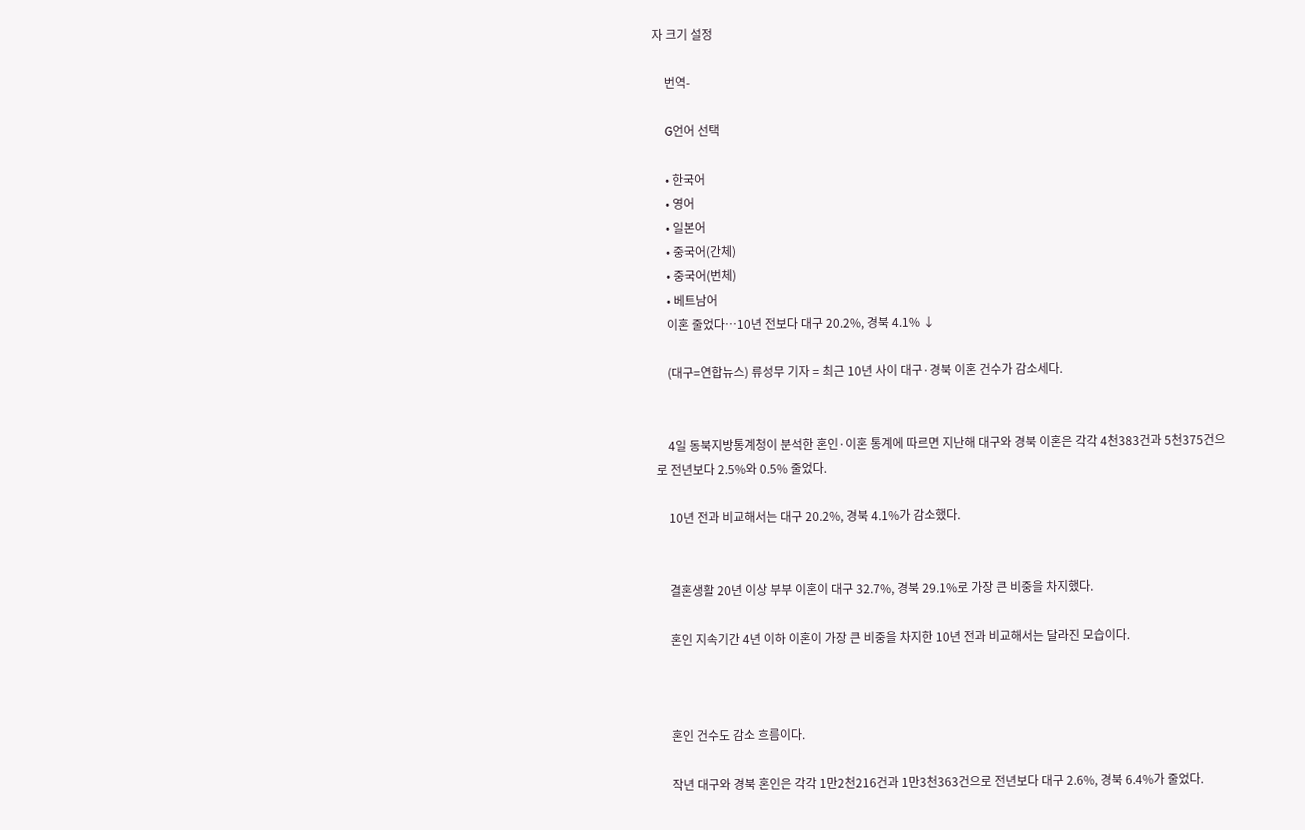자 크기 설정

    번역-

    G언어 선택

    • 한국어
    • 영어
    • 일본어
    • 중국어(간체)
    • 중국어(번체)
    • 베트남어
    이혼 줄었다…10년 전보다 대구 20.2%, 경북 4.1% ↓

    (대구=연합뉴스) 류성무 기자 = 최근 10년 사이 대구·경북 이혼 건수가 감소세다.


    4일 동북지방통계청이 분석한 혼인·이혼 통계에 따르면 지난해 대구와 경북 이혼은 각각 4천383건과 5천375건으로 전년보다 2.5%와 0.5% 줄었다.

    10년 전과 비교해서는 대구 20.2%, 경북 4.1%가 감소했다.


    결혼생활 20년 이상 부부 이혼이 대구 32.7%, 경북 29.1%로 가장 큰 비중을 차지했다.

    혼인 지속기간 4년 이하 이혼이 가장 큰 비중을 차지한 10년 전과 비교해서는 달라진 모습이다.



    혼인 건수도 감소 흐름이다.

    작년 대구와 경북 혼인은 각각 1만2천216건과 1만3천363건으로 전년보다 대구 2.6%, 경북 6.4%가 줄었다.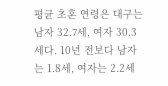평균 초혼 연령은 대구는 남자 32.7세, 여자 30.3세다. 10년 전보다 남자는 1.8세, 여자는 2.2세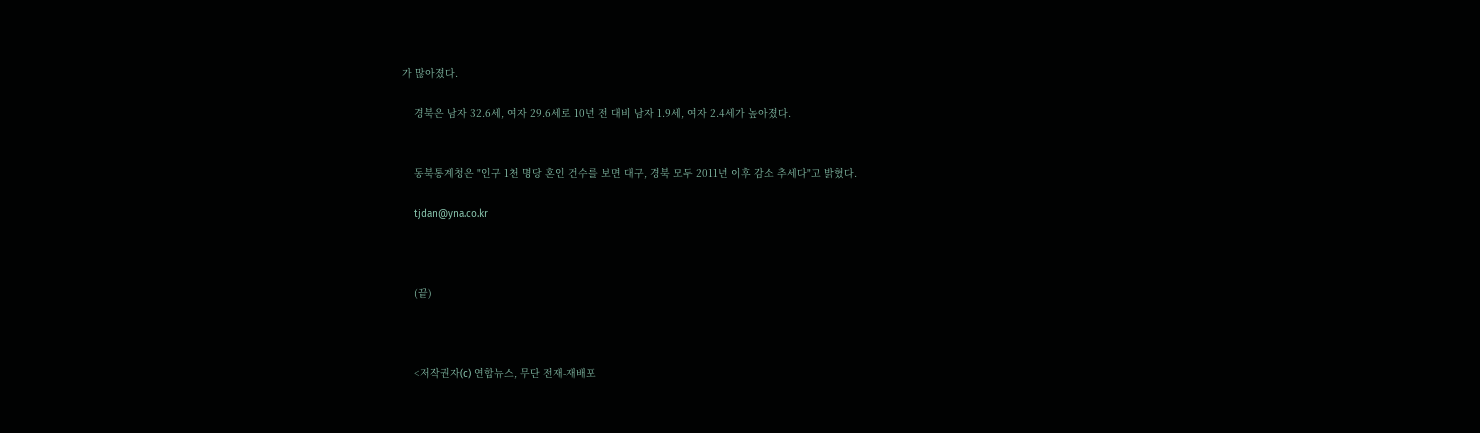가 많아졌다.

    경북은 남자 32.6세, 여자 29.6세로 10년 전 대비 남자 1.9세, 여자 2.4세가 높아졌다.


    동북통계청은 "인구 1천 명당 혼인 건수를 보면 대구, 경북 모두 2011년 이후 감소 추세다"고 밝혔다.

    tjdan@yna.co.kr



    (끝)



    <저작권자(c) 연합뉴스, 무단 전재-재배포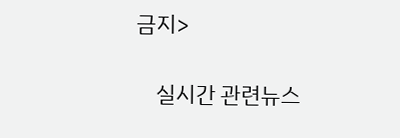금지>

    실시간 관련뉴스